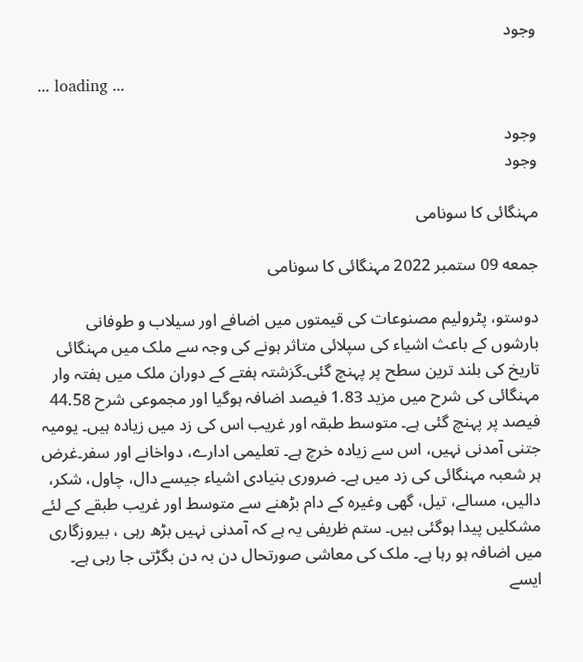وجود

... loading ...

وجود
وجود

مہنگائی کا سونامی

جمعه 09 ستمبر 2022 مہنگائی کا سونامی

دوستو، پٹرولیم مصنوعات کی قیمتوں میں اضافے اور سیلاب و طوفانی بارشوں کے باعث اشیاء کی سپلائی متاثر ہونے کی وجہ سے ملک میں مہنگائی تاریخ کی بلند ترین سطح پر پہنچ گئی۔گزشتہ ہفتے کے دوران ملک میں ہفتہ وار مہنگائی کی شرح میں مزید 1.83 فیصد اضافہ ہوگیا اور مجموعی شرح 44.58 فیصد پر پہنچ گئی ہے۔ متوسط طبقہ اور غریب اس کی زد میں زیادہ ہیں۔ یومیہ جتنی آمدنی نہیں، اس سے زیادہ خرچ ہے۔ تعلیمی ادارے، دواخانے اور سفر۔غرض ہر شعبہ مہنگائی کی زد میں ہے۔ ضروری بنیادی اشیاء جیسے دال، چاول، شکر، دالیں، مسالے، تیل، گھی وغیرہ کے دام بڑھنے سے متوسط اور غریب طبقے کے لئے مشکلیں پیدا ہوگئی ہیں۔ ستم ظریفی یہ ہے کہ آمدنی نہیں بڑھ رہی ، بیروزگاری میں اضافہ ہو رہا ہے۔ ملک کی معاشی صورتحال دن بہ دن بگڑتی جا رہی ہے۔ ایسے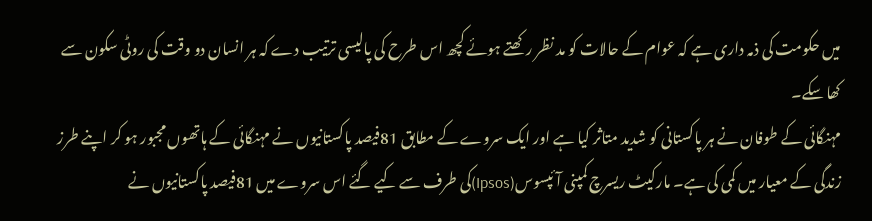میں حکومت کی ذمہ داری ہے کہ عوام کے حالات کو مد نظر رکھتے ہوئے کچھ اس طرح کی پالیسی ترتیب دے کہ ہر انسان دو وقت کی روٹی سکون سے کھا سکے۔
مہنگائی کے طوفان نے ہر پاکستانی کو شدید متاثر کیا ہے اور ایک سروے کے مطابق 81فیصد پاکستانیوں نے مہنگائی کے ہاتھوں مجبور ہو کر اپنے طرز زندگی کے معیار میں کمی کی ہے۔ مارکیٹ ریسرچ کمپنی آئپسوس(Ipsos)کی طرف سے کیے گئے اس سروے میں 81فیصد پاکستانیوں نے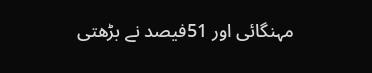مہنگائی اور 51فیصد نے بڑھتی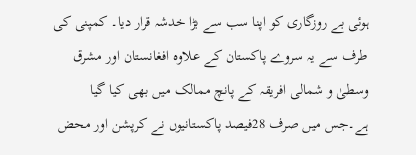ہوئی بے روزگاری کو اپنا سب سے بڑا خدشہ قرار دیا۔ کمپنی کی طرف سے یہ سروے پاکستان کے علاوہ افغانستان اور مشرق وسطیٰ و شمالی افریقہ کے پانچ ممالک میں بھی کیا گیا ہے۔جس میں صرف 28فیصد پاکستانیوں نے کرپشن اور محض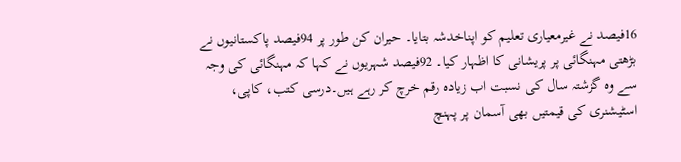16فیصد نے غیرمعیاری تعلیم کو اپناخدشہ بتایا۔ حیران کن طور پر 94فیصد پاکستانیوں نے بڑھتی مہنگائی پر پریشانی کا اظہار کیا۔ 92فیصد شہریوں نے کہا کہ مہنگائی کی وجہ سے وہ گزشتہ سال کی نسبت اب زیادہ رقم خرچ کر رہے ہیں۔درسی کتب، کاپی، اسٹیشنری کی قیمتیں بھی آسمان پر پہنچ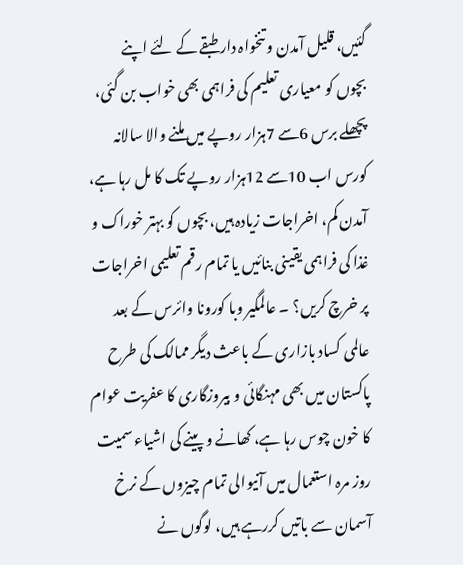گئیں، قلیل آمدن و تنخواہ دار طبقے کے لئے اپنے بچوں کو معیاری تعلیم کی فراہمی بھی خواب بن گئی، پچھلے برس 6سے 7ہزار روپے میں ملنے والا سالانہ کورس اب 10سے 12ہزار روپے تک کا مل رہا ہے، آمدن کم، اخراجات زیادہ ہیں، بچوں کو بہتر خوراک و غذا کی فراہمی یقینی بنائیں یا تمام رقم تعلیمی اخراجات پر خرچ کریں؟ ۔ عالمگیر وبا کورونا وائرس کے بعد عالمی کساد بازاری کے باعث دیگر ممالک کی طرح پاکستان میں بھی مہنگائی و بیروزگاری کا عفریت عوام کا خون چوس رہا ہے، کھانے و پینے کی اشیاء سمیت روز مرہ استعمال میں آنیوالی تمام چیزوں کے نرخ آسمان سے باتیں کررہے ہیں، لوگوں نے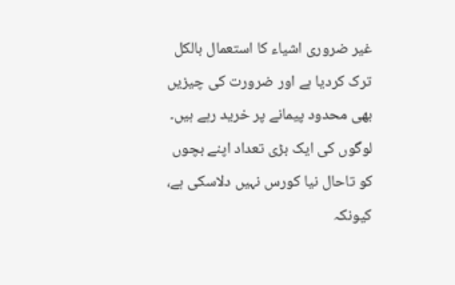غیر ضروری اشیاء کا استعمال بالکل ترک کردیا ہے اور ضرورت کی چیزیں بھی محدود پیمانے پر خرید رہے ہیں۔ لوگوں کی ایک بڑی تعداد اپنے بچوں کو تاحال نیا کورس نہیں دلاسکی ہے، کیونکہ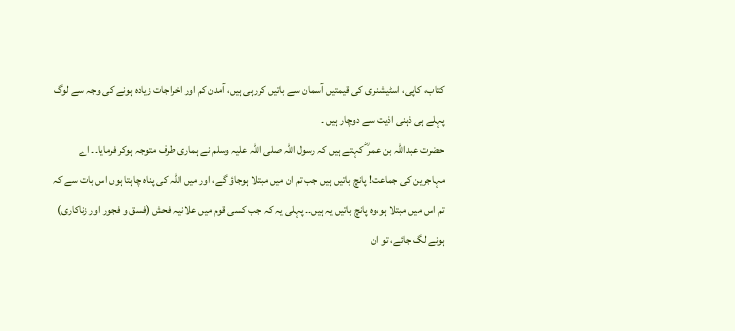کتاب، کاپی، اسٹیشنری کی قیمتیں آسمان سے باتیں کررہی ہیں، آمدن کم اور اخراجات زیادہ ہونے کی وجہ سے لوگ پہلے ہی ذہنی اذیت سے دوچار ہیں ۔
حضرت عبداللہ بن عمر ؓ کہتے ہیں کہ رسول اللہ صلی اللہ علیہ وسلم نے ہماری طرف متوجہ ہوکر فرمایا۔۔ اے مہاجرین کی جماعت! پانچ باتیں ہیں جب تم ان میں مبتلا ہوجاؤ گے، اور میں اللہ کی پناہ چاہتا ہوں اس بات سے کہ تم اس میں مبتلا ہو،وہ پانچ باتیں یہ ہیں۔۔ پہلی یہ کہ جب کسی قوم میں علانیہ فحش (فسق و فجور اور زناکاری) ہونے لگ جائے، تو ان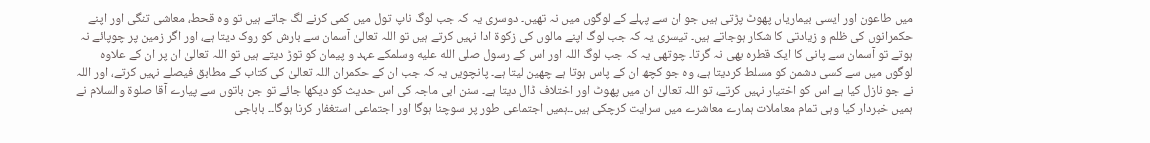میں طاعون اور ایسی بیماریاں پھوٹ پڑتی ہیں جو ان سے پہلے کے لوگوں میں نہ تھیں۔ دوسری یہ کہ جب لوگ ناپ تول میں کمی کرنے لگ جاتے ہیں تو وہ قحط، معاشی تنگی اور اپنے حکمرانوں کی ظلم و زیادتی کا شکار ہوجاتے ہیں۔ تیسری یہ کہ جب لوگ اپنے مالوں کی زکوۃ ادا نہیں کرتے ہیں تو اللہ تعالیٰ آسمان سے بارش کو روک دیتا ہے، اور اگر زمین پر چوپائے نہ ہوتے تو آسمان سے پانی کا ایک قطرہ بھی نہ گرتا۔ چوتھی یہ کہ جب لوگ اللہ اور اس کے رسول صلى الله عليه وسلمکے عہد و پیمان کو توڑ دیتے ہیں تو اللہ تعالیٰ ان پر ان کے علاوہ لوگوں میں سے کسی دشمن کو مسلط کردیتا ہے، وہ جو کچھ ان کے پاس ہوتا ہے چھین لیتا ہے۔ پانچویں یہ کہ جب ان کے حکمران اللہ تعالیٰ کی کتاب کے مطابق فیصلے نہیں کرتے، اور اللہ نے جو نازل کیا ہے اس کو اختیار نہیں کرتے، تو اللہ تعالیٰ ان میں پھوٹ اور اختلاف ڈال دیتا ہے۔ سنن ابی ماجہ کی اس حدیث کو دیکھا جائے تو جن باتوں سے پیارے آقا صلوۃ والسلام نے ہمیں خبردار کیا وہی تمام معاملات ہمارے معاشرے میں سرایت کرچکی ہیں۔۔ہمیں اجتماعی طور پر سوچنا ہوگا اور اجتماعی استغفار کرنا ہوگا۔۔ باباجی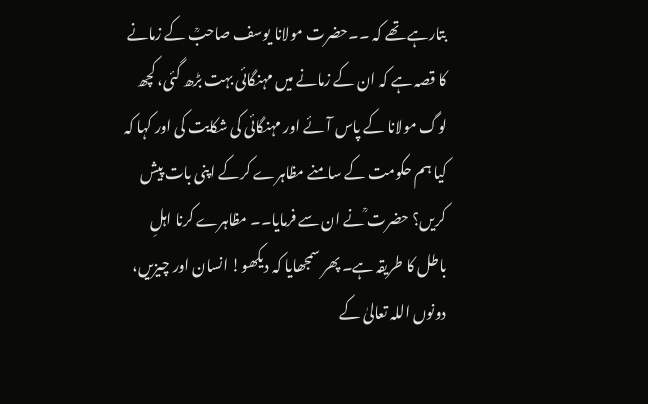بتارہے تھے کہ ۔۔حضرت مولانا یوسف صاحبؒ کے زمانے کا قصہ ہے کہ ان کے زمانے میں مہنگائی بہت بڑھ گئی، کچھ لوگ مولانا کے پاس آئے اور مہنگائی کی شکایت کی اور کہا کہ کیا ہم حکومت کے سامنے مظاہرے کرکے اپنی بات پیش کریں؟ حضرت ؒنے ان سے فرمایا۔۔ مظاہرے کرنا اہلِ باطل کا طریقہ ہے۔ پھر سمجھایا کہ دیکھو! انسان اور چیزیں، دونوں اللہ تعالیٰ کے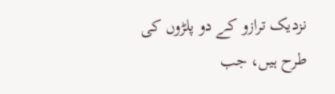نزدیک ترازو کے دو پلڑوں کی طرح ہیں، جب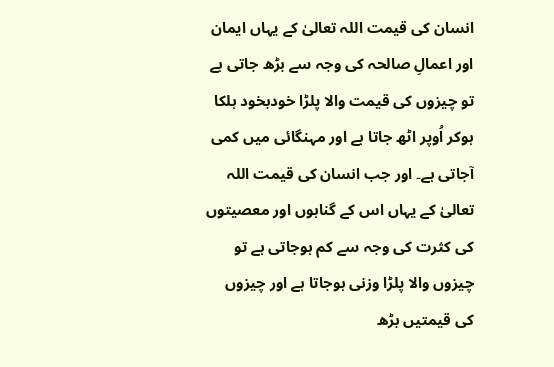انسان کی قیمت اللہ تعالیٰ کے یہاں ایمان اور اعمالِ صالحہ کی وجہ سے بڑھ جاتی ہے تو چیزوں کی قیمت والا پلڑا خودبخود ہلکا ہوکر اُوپر اٹھ جاتا ہے اور مہنگائی میں کمی آجاتی ہے۔ اور جب انسان کی قیمت اللہ تعالیٰ کے یہاں اس کے گناہوں اور معصیتوں کی کثرت کی وجہ سے کم ہوجاتی ہے تو چیزوں والا پلڑا وزنی ہوجاتا ہے اور چیزوں کی قیمتیں بڑھ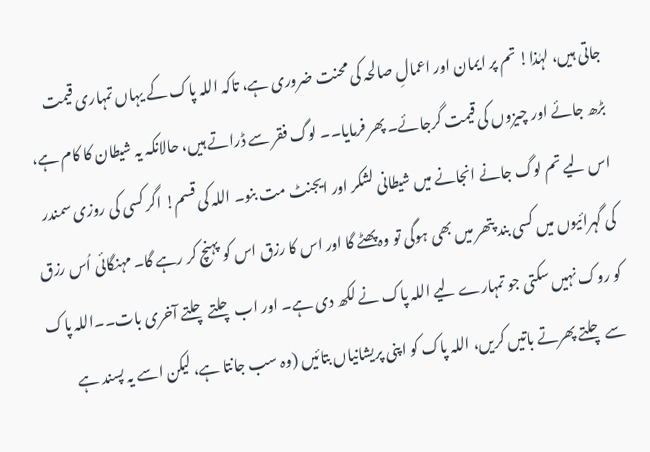جاتی ہیں، لہٰذا! تم پر ایمان اور اعمالِ صالحہ کی محنت ضروری ہے، تاکہ اللہ پاک کے یہاں تمہاری قیمت بڑھ جائے اور چیزوں کی قیمت گرجائے۔ پھر فرمایا۔۔ لوگ فقر سے ڈراتے ہیں، حالانکہ یہ شیطان کا کام ہے، اس لیے تم لوگ جانے انجانے میں شیطانی لشکر اور ایجنٹ مت بنو۔ اللہ کی قسم! اگر کسی کی روزی سمندر کی گہرائیوں میں کسی بند پتھر میں بھی ہوگی تو وہ پھٹے گا اور اس کا رزق اس کو پہنچ کر رہے گا۔ مہنگائی اُس رزق کو روک نہیں سکتی جو تمہارے لیے اللہ پاک نے لکھ دی ہے۔ اور اب چلتے چلتے آخری بات۔۔اللہ پاک سے چلتے پھرتے باتیں کریں، اللہ پاک کو اپنی پریشانیاں بتائیں (وہ سب جانتا ہے، لیکن اسے یہ پسند ہے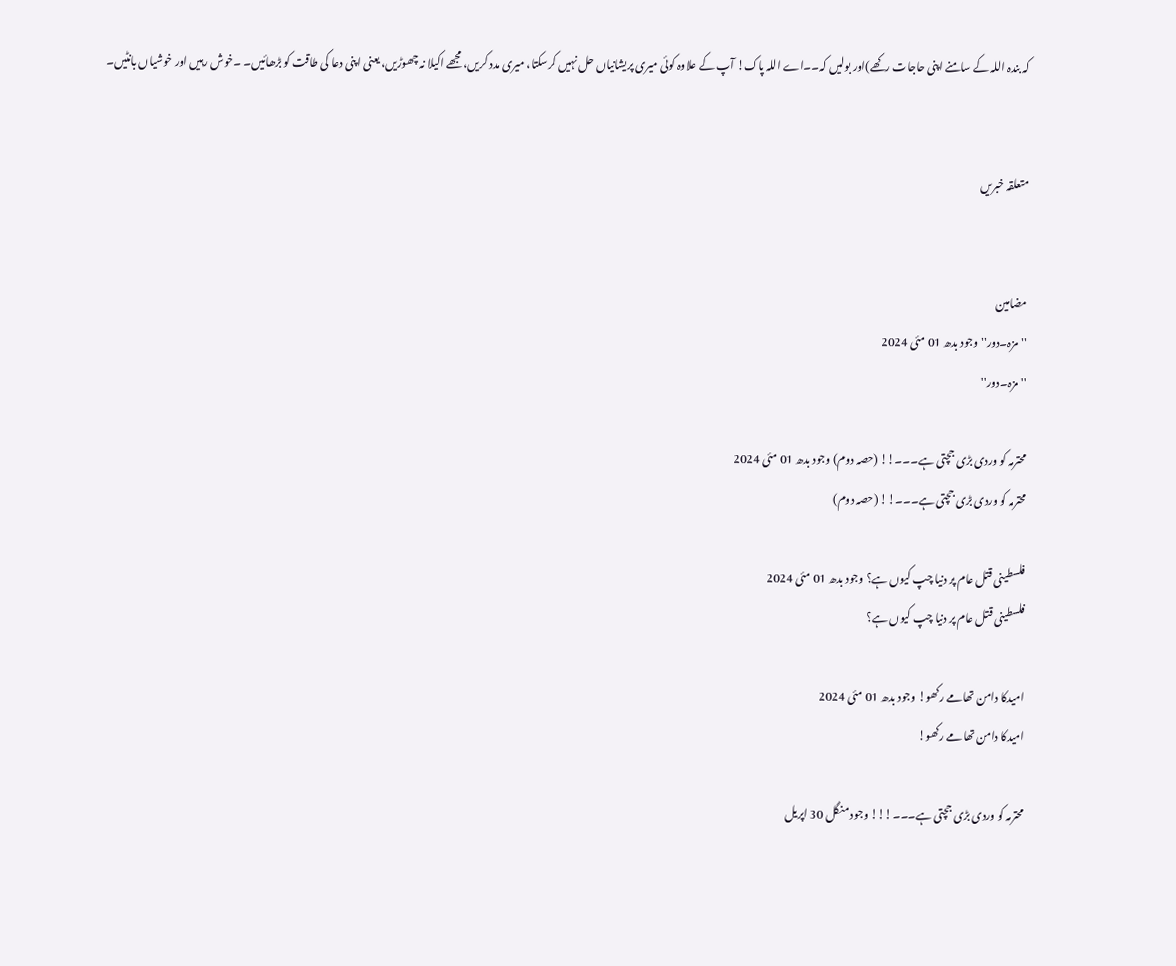کہ بندہ اللہ کے سامنے اپنی حاجات رکھے)اور بولیں کہ۔۔اے اللہ پاک! آپ کے علاوہ کوئی میری پریشانیاں حل نہیں کرسکتا، میری مدد کریں، مجھے اکیلا نہ چھوڑیں، یعنی اپنی دعا کی طاقت کو بڑھائیں۔ ۔خوش رہیں اور خوشیاں بانٹیں۔


متعلقہ خبریں


مضامین
''مزہ۔دور'' وجود بدھ 01 مئی 2024
''مزہ۔دور''

محترمہ کو وردی بڑی جچتی ہے۔۔۔!! (حصہ دوم) وجود بدھ 01 مئی 2024
محترمہ کو وردی بڑی جچتی ہے۔۔۔!! (حصہ دوم)

فلسطینی قتل عام پر دنیا چپ کیوں ہے؟ وجود بدھ 01 مئی 2024
فلسطینی قتل عام پر دنیا چپ کیوں ہے؟

امیدکا دامن تھامے رکھو! وجود بدھ 01 مئی 2024
امیدکا دامن تھامے رکھو!

محترمہ کو وردی بڑی جچتی ہے۔۔۔!!! وجود منگل 30 اپریل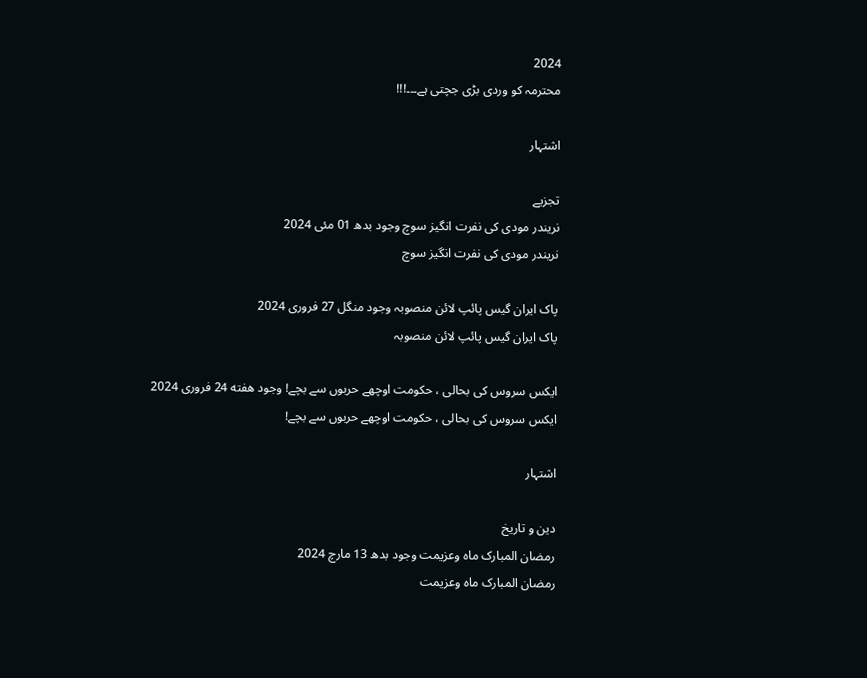2024
محترمہ کو وردی بڑی جچتی ہے۔۔۔!!!

اشتہار

تجزیے
نریندر مودی کی نفرت انگیز سوچ وجود بدھ 01 مئی 2024
نریندر مودی کی نفرت انگیز سوچ

پاک ایران گیس پائپ لائن منصوبہ وجود منگل 27 فروری 2024
پاک ایران گیس پائپ لائن منصوبہ

ایکس سروس کی بحالی ، حکومت اوچھے حربوں سے بچے! وجود هفته 24 فروری 2024
ایکس سروس کی بحالی ، حکومت اوچھے حربوں سے بچے!

اشتہار

دین و تاریخ
رمضان المبارک ماہ وعزیمت وجود بدھ 13 مارچ 2024
رمضان المبارک ماہ وعزیمت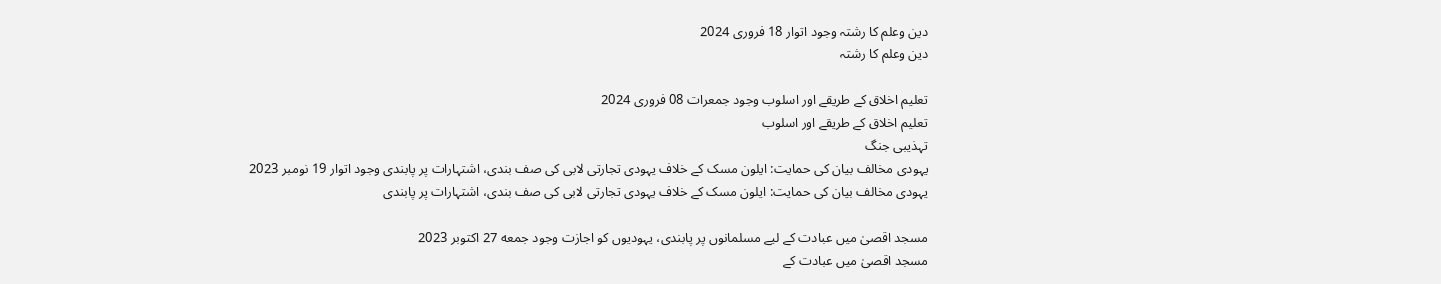دین وعلم کا رشتہ وجود اتوار 18 فروری 2024
دین وعلم کا رشتہ

تعلیم اخلاق کے طریقے اور اسلوب وجود جمعرات 08 فروری 2024
تعلیم اخلاق کے طریقے اور اسلوب
تہذیبی جنگ
یہودی مخالف بیان کی حمایت: ایلون مسک کے خلاف یہودی تجارتی لابی کی صف بندی، اشتہارات پر پابندی وجود اتوار 19 نومبر 2023
یہودی مخالف بیان کی حمایت: ایلون مسک کے خلاف یہودی تجارتی لابی کی صف بندی، اشتہارات پر پابندی

مسجد اقصیٰ میں عبادت کے لیے مسلمانوں پر پابندی، یہودیوں کو اجازت وجود جمعه 27 اکتوبر 2023
مسجد اقصیٰ میں عبادت کے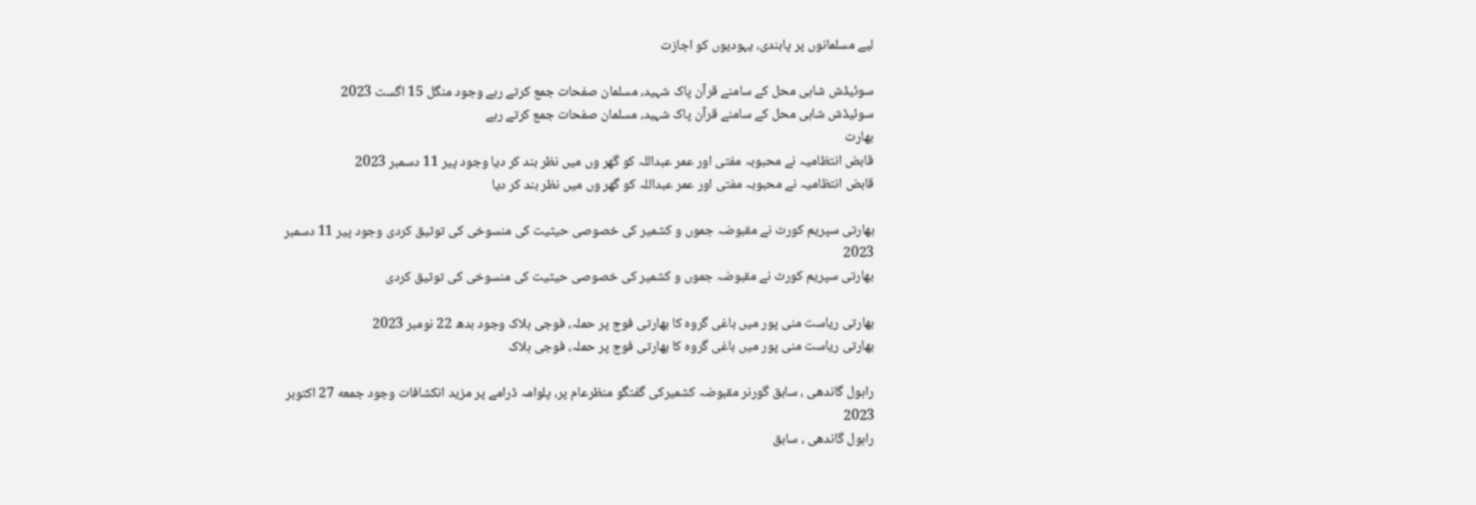لیے مسلمانوں پر پابندی، یہودیوں کو اجازت

سوئیڈش شاہی محل کے سامنے قرآن پاک شہید، مسلمان صفحات جمع کرتے رہے وجود منگل 15 اگست 2023
سوئیڈش شاہی محل کے سامنے قرآن پاک شہید، مسلمان صفحات جمع کرتے رہے
بھارت
قابض انتظامیہ نے محبوبہ مفتی اور عمر عبداللہ کو گھر وں میں نظر بند کر دیا وجود پیر 11 دسمبر 2023
قابض انتظامیہ نے محبوبہ مفتی اور عمر عبداللہ کو گھر وں میں نظر بند کر دیا

بھارتی سپریم کورٹ نے مقبوضہ جموں و کشمیر کی خصوصی حیثیت کی منسوخی کی توثیق کردی وجود پیر 11 دسمبر 2023
بھارتی سپریم کورٹ نے مقبوضہ جموں و کشمیر کی خصوصی حیثیت کی منسوخی کی توثیق کردی

بھارتی ریاست منی پور میں باغی گروہ کا بھارتی فوج پر حملہ، فوجی ہلاک وجود بدھ 22 نومبر 2023
بھارتی ریاست منی پور میں باغی گروہ کا بھارتی فوج پر حملہ، فوجی ہلاک

راہول گاندھی ، سابق گورنر مقبوضہ کشمیرکی گفتگو منظرعام پر، پلوامہ ڈرامے پر مزید انکشافات وجود جمعه 27 اکتوبر 2023
راہول گاندھی ، سابق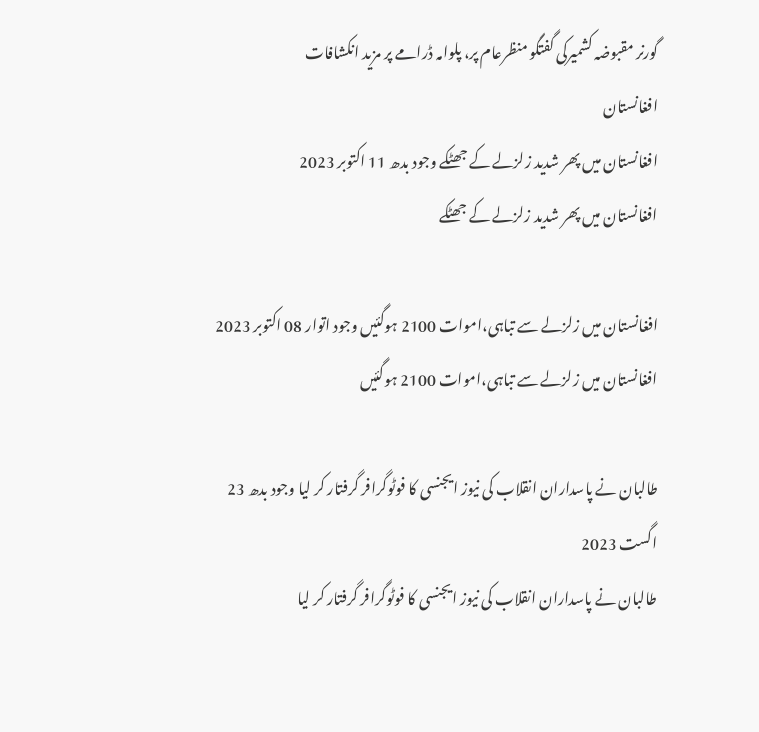گورنر مقبوضہ کشمیرکی گفتگو منظرعام پر، پلوامہ ڈرامے پر مزید انکشافات
افغانستان
افغانستان میں پھر شدید زلزلے کے جھٹکے وجود بدھ 11 اکتوبر 2023
افغانستان میں پھر شدید زلزلے کے جھٹکے

افغانستان میں زلزلے سے تباہی،اموات 2100 ہوگئیں وجود اتوار 08 اکتوبر 2023
افغانستان میں زلزلے سے تباہی،اموات 2100 ہوگئیں

طالبان نے پاسداران انقلاب کی نیوز ایجنسی کا فوٹوگرافر گرفتار کر لیا وجود بدھ 23 اگست 2023
طالبان نے پاسداران انقلاب کی نیوز ایجنسی کا فوٹوگرافر گرفتار کر لیا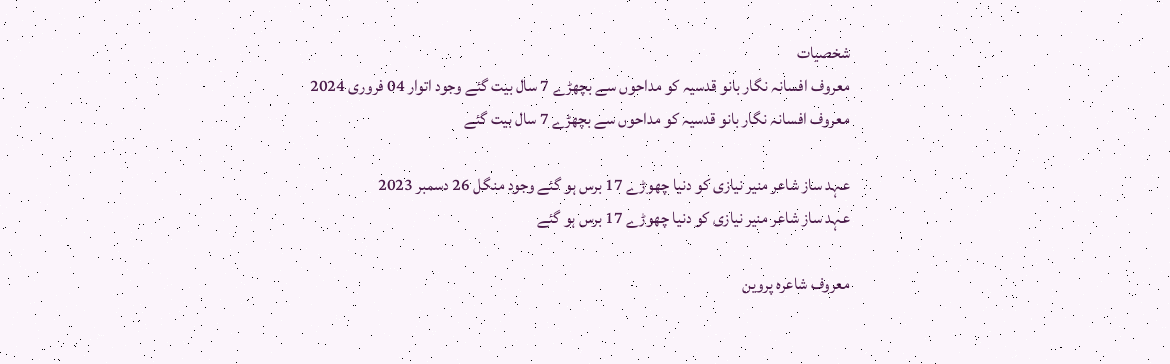شخصیات
معروف افسانہ نگار بانو قدسیہ کو مداحوں سے بچھڑے 7 سال بیت گئے وجود اتوار 04 فروری 2024
معروف افسانہ نگار بانو قدسیہ کو مداحوں سے بچھڑے 7 سال بیت گئے

عہد ساز شاعر منیر نیازی کو دنیا چھوڑے 17 برس ہو گئے وجود منگل 26 دسمبر 2023
عہد ساز شاعر منیر نیازی کو دنیا چھوڑے 17 برس ہو گئے

معروف شاعرہ پروین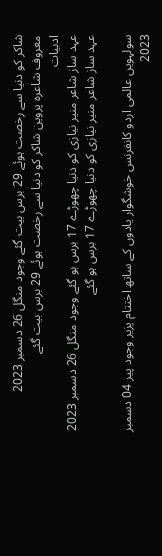شاکر کو دنیا سے رخصت ہوئے 29 برس بیت گئے وجود منگل 26 دسمبر 2023
معروف شاعرہ پروین شاکر کو دنیا سے رخصت ہوئے 29 برس بیت گئے
ادبیات
عہد ساز شاعر منیر نیازی کو دنیا چھوڑے 17 برس ہو گئے وجود منگل 26 دسمبر 2023
عہد ساز شاعر منیر نیازی کو دنیا چھوڑے 17 برس ہو گئے

سولہویں عالمی اردو کانفرنس خوشگوار یادوں کے ساتھ اختتام پزیر وجود پیر 04 دسمبر 2023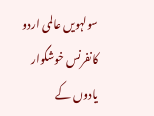سولہویں عالمی اردو کانفرنس خوشگوار یادوں کے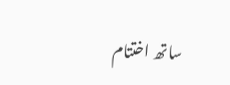ساتھ اختتام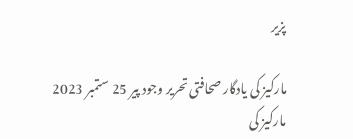پزیر

مارکیز کی یادگار صحافتی تحریر وجود پیر 25 ستمبر 2023
مارکیز کی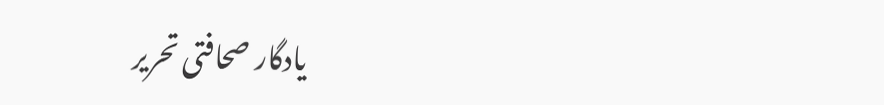یادگار صحافتی تحریر